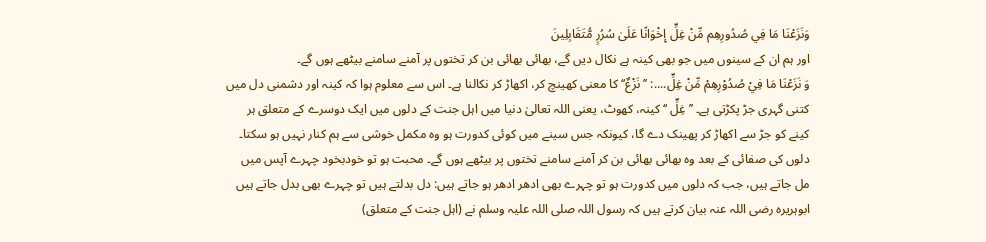وَنَزَعْنَا مَا فِي صُدُورِهِم مِّنْ غِلٍّ إِخْوَانًا عَلَىٰ سُرُرٍ مُّتَقَابِلِينَ
اور ہم ان کے سینوں میں جو بھی کینہ ہے نکال دیں گے، بھائی بھائی بن کر تختوں پر آمنے سامنے بیٹھے ہوں گے۔
وَ نَزَعْنَا مَا فِيْ صُدُوْرِهِمْ مِّنْ غِلٍّ....: ’’ نَزْعٌ‘‘ کا معنی کھینچ کر، اکھاڑ کر نکالنا ہے۔ اس سے معلوم ہوا کہ کینہ اور دشمنی دل میں کتنی گہری جڑ پکڑتی ہے۔ ’’ غِلٍّ ‘‘ کینہ، کھوٹ، یعنی اللہ تعالیٰ دنیا میں اہل جنت کے دلوں میں ایک دوسرے کے متعلق ہر کینے کو جڑ سے اکھاڑ کر پھینک دے گا، کیونکہ جس سینے میں کوئی کدورت ہو وہ مکمل خوشی سے ہم کنار نہیں ہو سکتا۔ دلوں کی صفائی کے بعد وہ بھائی بھائی بن کر آمنے سامنے تختوں پر بیٹھے ہوں گے۔ محبت ہو تو خودبخود چہرے آپس میں مل جاتے ہیں، جب کہ دلوں میں کدورت ہو تو چہرے بھی ادھر ادھر ہو جاتے ہیں: دل بدلتے ہیں تو چہرے بھی بدل جاتے ہیں ابوہریرہ رضی اللہ عنہ بیان کرتے ہیں کہ رسول اللہ صلی اللہ علیہ وسلم نے (اہل جنت کے متعلق)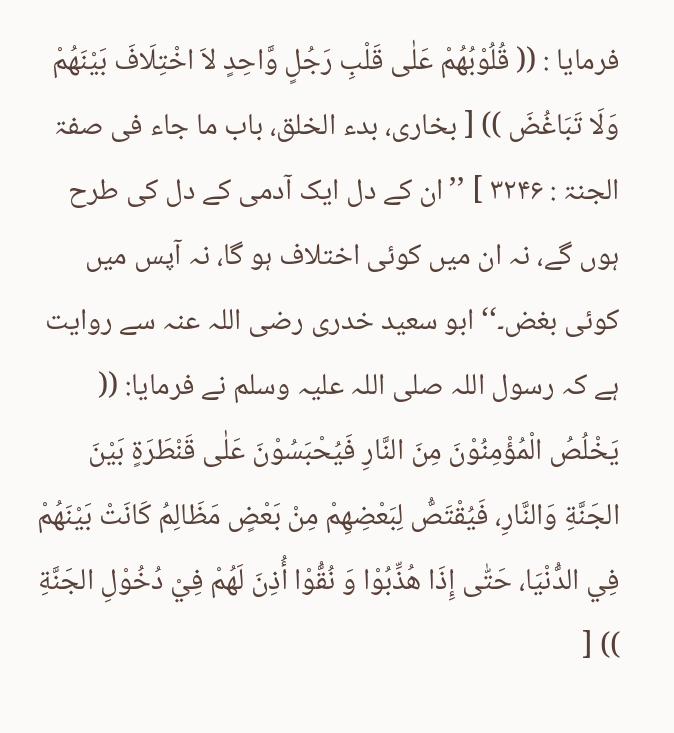فرمایا : (( قُلُوْبُهُمْ عَلٰی قَلْبِ رَجُلٍ وَّاحِدٍ لاَ اخْتِلَافَ بَيْنَهُمْ وَلَا تَبَاغُضَ )) [ بخاری، بدء الخلق، باب ما جاء فی صفۃ الجنۃ : ۳۲۴۶ ] ’’ان کے دل ایک آدمی کے دل کی طرح ہوں گے، نہ ان میں کوئی اختلاف ہو گا، نہ آپس میں کوئی بغض۔‘‘ ابو سعید خدری رضی اللہ عنہ سے روایت ہے کہ رسول اللہ صلی اللہ علیہ وسلم نے فرمایا: (( يَخْلُصُ الْمُؤْمِنُوْنَ مِنَ النَّارِ فَيُحْبَسُوْنَ عَلٰی قَنْطَرَةٍ بَيْنَ الجَنَّةِ وَالنَّارِ، فَيُقْتَصُّ لِبَعْضِهِمْ مِنْ بَعْضٍ مَظَالِمُ كَانَتْ بَيْنَهُمْ فِي الدُّنْيَا، حَتّٰی إِذَا هُذِّبُوْا وَ نُقُّوْا أُذِنَ لَهُمْ فِيْ دُخُوْلِ الجَنَّةِ )) [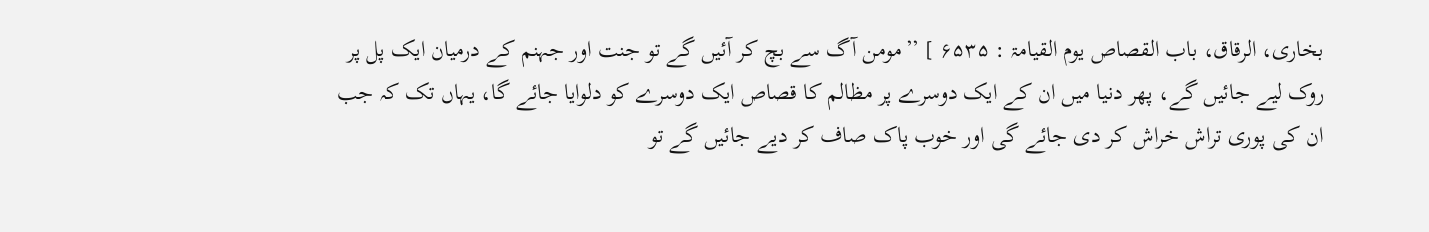بخاری، الرقاق، باب القصاص یوم القیامۃ : ۶۵۳۵ ] ’’مومن آگ سے بچ کر آئیں گے تو جنت اور جہنم کے درمیان ایک پل پر روک لیے جائیں گے، پھر دنیا میں ان کے ایک دوسرے پر مظالم کا قصاص ایک دوسرے کو دلوایا جائے گا، یہاں تک کہ جب ان کی پوری تراش خراش کر دی جائے گی اور خوب پاک صاف کر دیے جائیں گے تو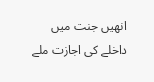انھیں جنت میں داخلے کی اجازت ملے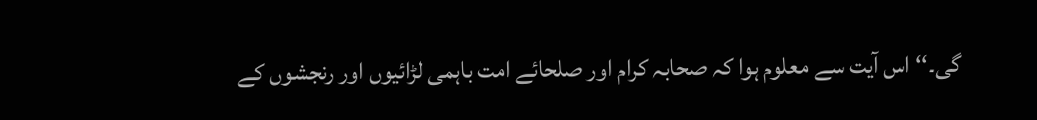گی۔‘‘ اس آیت سے معلوم ہوا کہ صحابہ کرام اور صلحائے امت باہمی لڑائیوں اور رنجشوں کے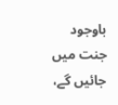باوجود جنت میں جائیں گے،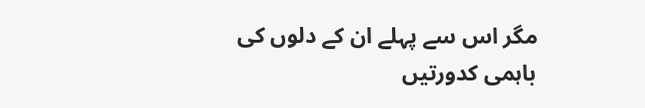مگر اس سے پہلے ان کے دلوں کی باہمی کدورتیں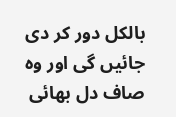بالکل دور کر دی جائیں گی اور وہ صاف دل بھائی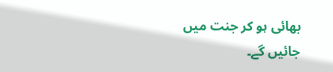بھائی ہو کر جنت میں جائیں گے۔